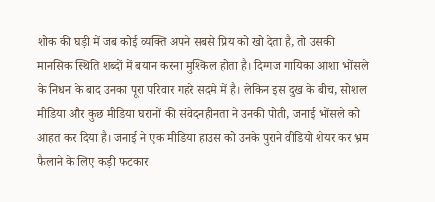शोक की घड़ी में जब कोई व्यक्ति अपने सबसे प्रिय को खो देता है, तो उसकी मानसिक स्थिति शब्दों में बयान करना मुश्किल होता है। दिग्गज गायिका आशा भोंसले के निधन के बाद उनका पूरा परिवार गहरे सदमे में है। लेकिन इस दुख के बीच, सोशल मीडिया और कुछ मीडिया घरानों की संवेदनहीनता ने उनकी पोती, जनाई भोंसले को आहत कर दिया है। जनाई ने एक मीडिया हाउस को उनके पुराने वीडियो शेयर कर भ्रम फैलाने के लिए कड़ी फटकार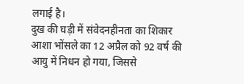लगाई है।
दुख की घड़ी में संवेदनहीनता का शिकार
आशा भोंसले का 12 अप्रैल को 92 वर्ष की आयु में निधन हो गया, जिससे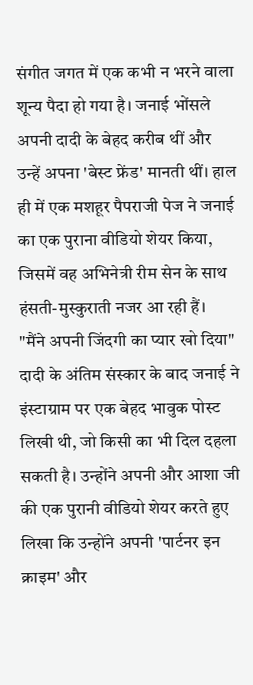संगीत जगत में एक कभी न भरने वाला शून्य पैदा हो गया है। जनाई भोंसले अपनी दादी के बेहद करीब थीं और उन्हें अपना 'बेस्ट फ्रेंड' मानती थीं। हाल ही में एक मशहूर पैपराजी पेज ने जनाई का एक पुराना वीडियो शेयर किया, जिसमें वह अभिनेत्री रीम सेन के साथ हंसती-मुस्कुराती नजर आ रही हैं।
"मैंने अपनी जिंदगी का प्यार खो दिया"
दादी के अंतिम संस्कार के बाद जनाई ने इंस्टाग्राम पर एक बेहद भावुक पोस्ट लिखी थी, जो किसी का भी दिल दहला सकती है। उन्होंने अपनी और आशा जी की एक पुरानी वीडियो शेयर करते हुए लिखा कि उन्होंने अपनी 'पार्टनर इन क्राइम' और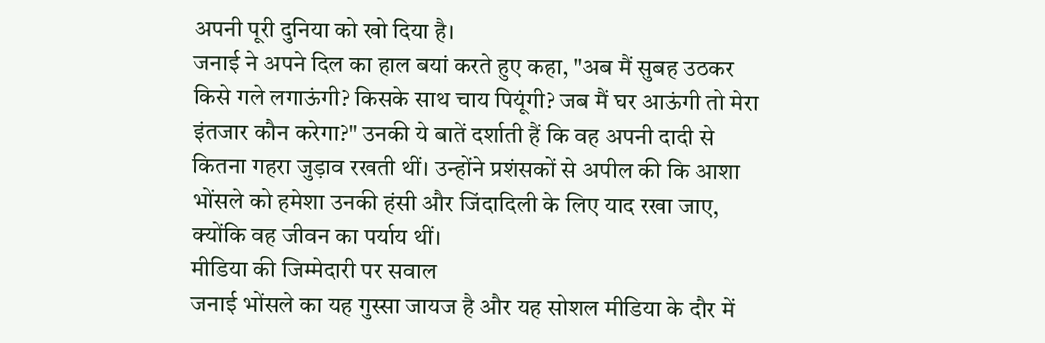अपनी पूरी दुनिया को खो दिया है।
जनाई ने अपने दिल का हाल बयां करते हुए कहा, "अब मैं सुबह उठकर किसे गले लगाऊंगी? किसके साथ चाय पियूंगी? जब मैं घर आऊंगी तो मेरा इंतजार कौन करेगा?" उनकी ये बातें दर्शाती हैं कि वह अपनी दादी से कितना गहरा जुड़ाव रखती थीं। उन्होंने प्रशंसकों से अपील की कि आशा भोंसले को हमेशा उनकी हंसी और जिंदादिली के लिए याद रखा जाए, क्योंकि वह जीवन का पर्याय थीं।
मीडिया की जिम्मेदारी पर सवाल
जनाई भोंसले का यह गुस्सा जायज है और यह सोशल मीडिया के दौर में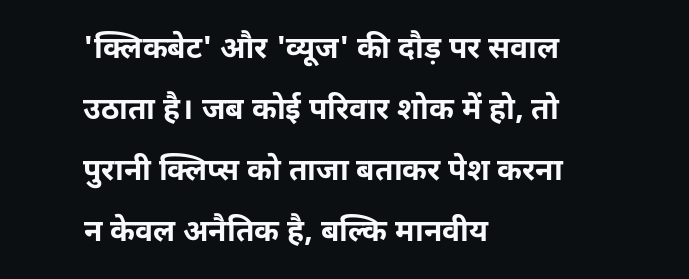'क्लिकबेट' और 'व्यूज' की दौड़ पर सवाल उठाता है। जब कोई परिवार शोक में हो, तो पुरानी क्लिप्स को ताजा बताकर पेश करना न केवल अनैतिक है, बल्कि मानवीय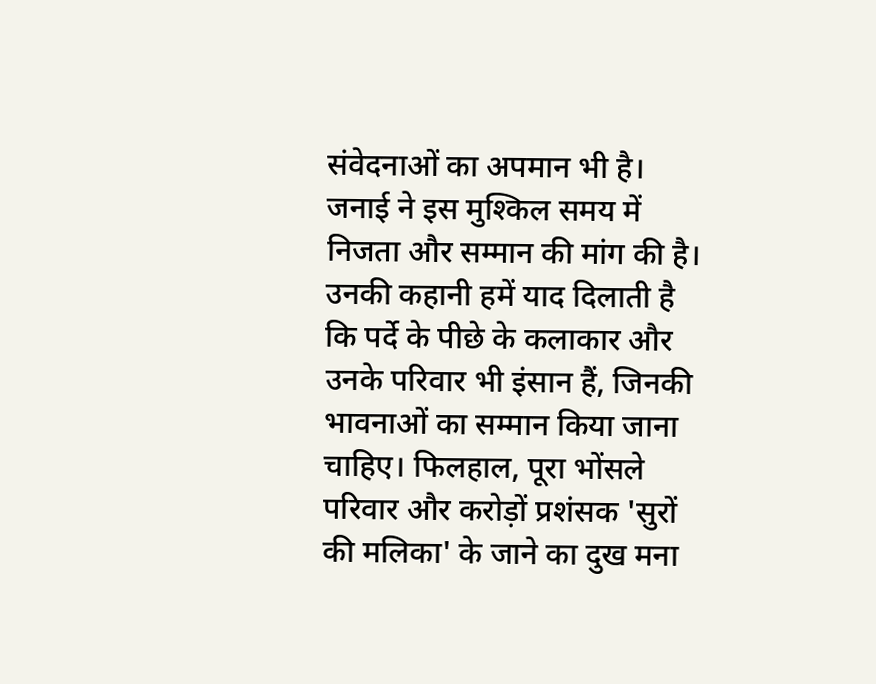संवेदनाओं का अपमान भी है।
जनाई ने इस मुश्किल समय में निजता और सम्मान की मांग की है। उनकी कहानी हमें याद दिलाती है कि पर्दे के पीछे के कलाकार और उनके परिवार भी इंसान हैं, जिनकी भावनाओं का सम्मान किया जाना चाहिए। फिलहाल, पूरा भोंसले परिवार और करोड़ों प्रशंसक 'सुरों की मलिका' के जाने का दुख मना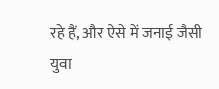रहे हैं, और ऐसे में जनाई जैसी युवा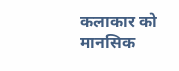कलाकार को मानसिक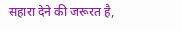सहारा देने की जरूरत है,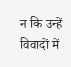न कि उन्हें विवादों में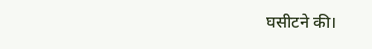घसीटने की।